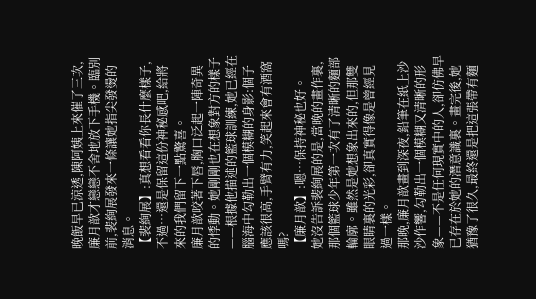晚飯早已涼透,陳阿姨上來催了三次,廉月歆才戀戀不舍地放下手機。臨別前,裴絢展發來一條讓她指尖發燙的消息。
【裴絢展】:真想看看你長什麼樣子,不過…還是保留這份神秘感吧,給將來的我們留下一點驚喜。
廉月歆咬著下唇,胸口泛起一陣奇異的悸動。她剛剛也在想象對方的樣子——根據他描述的籃球訓練,她已經在腦海中勾勒出一個模糊的身影:個子應該很高,手臂有力,笑起來會有酒窩嗎?
【廉月歆】:嗯…保持神秘也好。
她沒告訴裴絢展的是,當晚的畫作裏,那個籃球少年第一次有了清晰的麵部輪廓。雖然是她想象出來的,但那雙眼睛裏的光彩,卻真實得像是曾經見過一樣。
那晚,廉月歆畫到深夜,鉛筆在紙上沙沙作響,勾勒出一個模糊又清晰的形象——不是任何現實中的人,卻仿佛早已存在於她的潛意識裏。畫完後,她猶豫了很久,最終還是把這張帶有麵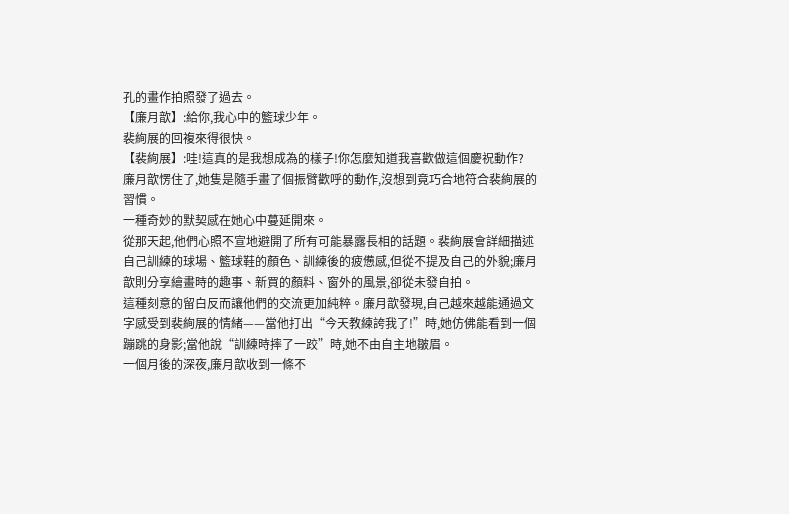孔的畫作拍照發了過去。
【廉月歆】:給你,我心中的籃球少年。
裴絢展的回複來得很快。
【裴絢展】:哇!這真的是我想成為的樣子!你怎麼知道我喜歡做這個慶祝動作?
廉月歆愣住了,她隻是隨手畫了個振臂歡呼的動作,沒想到竟巧合地符合裴絢展的習慣。
一種奇妙的默契感在她心中蔓延開來。
從那天起,他們心照不宣地避開了所有可能暴露長相的話題。裴絢展會詳細描述自己訓練的球場、籃球鞋的顏色、訓練後的疲憊感,但從不提及自己的外貌;廉月歆則分享繪畫時的趣事、新買的顏料、窗外的風景,卻從未發自拍。
這種刻意的留白反而讓他們的交流更加純粹。廉月歆發現,自己越來越能通過文字感受到裴絢展的情緒——當他打出“今天教練誇我了!”時,她仿佛能看到一個蹦跳的身影;當他說“訓練時摔了一跤”時,她不由自主地皺眉。
一個月後的深夜,廉月歆收到一條不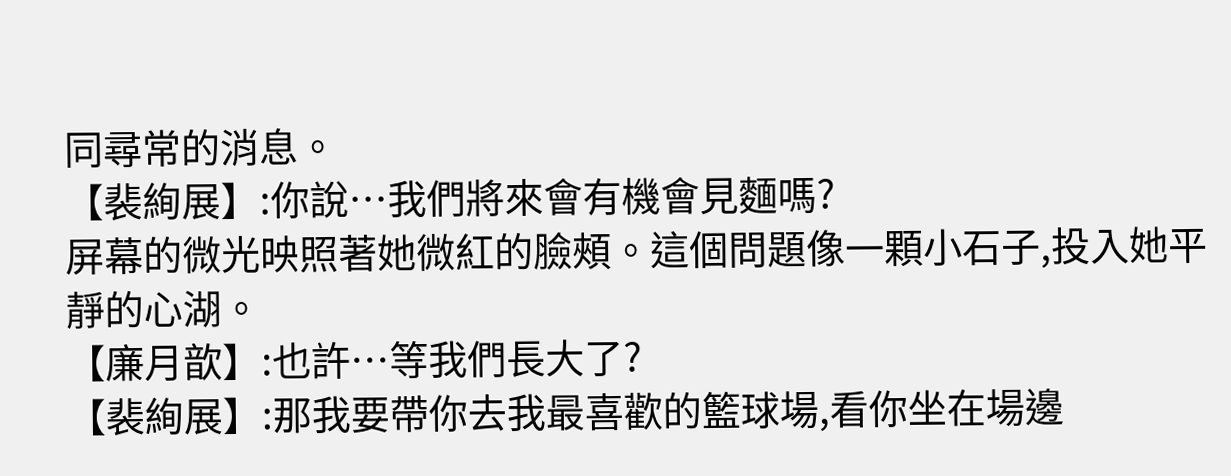同尋常的消息。
【裴絢展】:你說…我們將來會有機會見麵嗎?
屏幕的微光映照著她微紅的臉頰。這個問題像一顆小石子,投入她平靜的心湖。
【廉月歆】:也許…等我們長大了?
【裴絢展】:那我要帶你去我最喜歡的籃球場,看你坐在場邊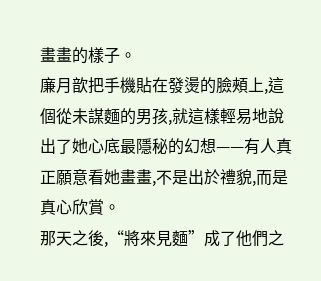畫畫的樣子。
廉月歆把手機貼在發燙的臉頰上,這個從未謀麵的男孩,就這樣輕易地說出了她心底最隱秘的幻想——有人真正願意看她畫畫,不是出於禮貌,而是真心欣賞。
那天之後,“將來見麵”成了他們之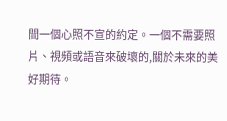間一個心照不宣的約定。一個不需要照片、視頻或語音來破壞的,關於未來的美好期待。